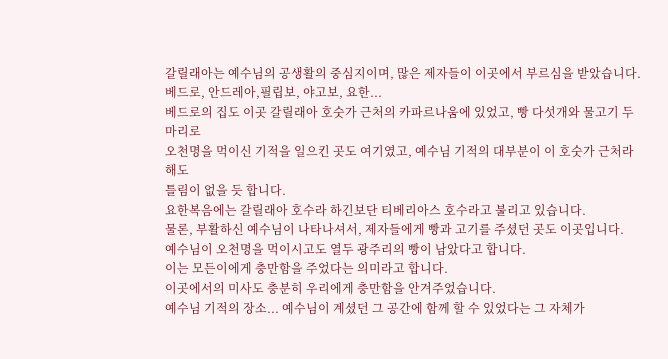갈릴래아는 예수님의 공생활의 중심지이며, 많은 제자들이 이곳에서 부르심을 받았습니다.
베드로, 안드레아,필립보, 야고보, 요한...
베드로의 집도 이곳 갈릴래아 호숫가 근처의 카파르나움에 있었고, 빵 다섯개와 물고기 두마리로
오천명을 먹이신 기적을 일으킨 곳도 여기였고, 예수님 기적의 대부분이 이 호숫가 근처라 해도
틀림이 없을 듯 합니다.
요한복음에는 갈릴래아 호수라 하긴보단 티베리아스 호수라고 불리고 있습니다.
물론, 부활하신 예수님이 나타나셔서, 제자들에게 빵과 고기를 주셨던 곳도 이곳입니다.
예수님이 오천명을 먹이시고도 열두 광주리의 빵이 남았다고 합니다.
이는 모든이에게 충만함을 주었다는 의미라고 합니다.
이곳에서의 미사도 충분히 우리에게 충만함을 안겨주었습니다.
예수님 기적의 장소... 예수님이 계셨던 그 공간에 함께 할 수 있었다는 그 자체가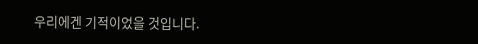우리에겐 기적이었을 것입니다.